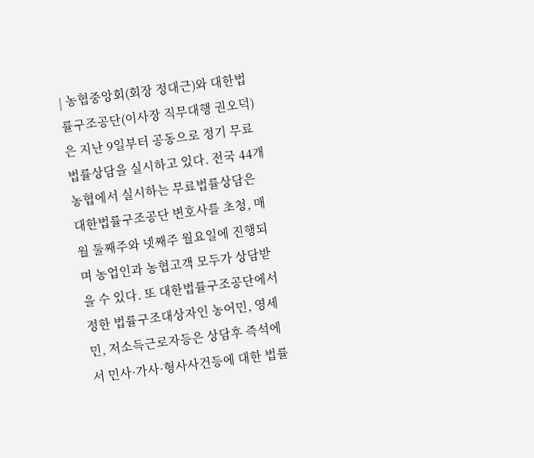| 농협중앙회(회장 정대근)와 대한법률구조공단(이사장 직무대행 권오덕)은 지난 9일부터 공동으로 정기 무료법률상담을 실시하고 있다. 전국 44개 농협에서 실시하는 무료법률상담은 대한법률구조공단 변호사를 초청, 매월 둘째주와 넷째주 월요일에 진행되며 농업인과 농협고객 모두가 상담받을 수 있다. 또 대한법률구조공단에서 정한 법률구조대상자인 농어민, 영세민, 저소득근로자등은 상담후 즉석에서 민사·가사·형사사건등에 대한 법률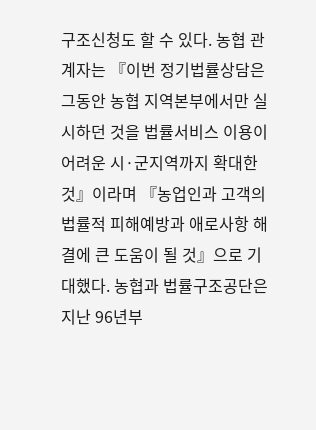구조신청도 할 수 있다. 농협 관계자는 『이번 정기법률상담은 그동안 농협 지역본부에서만 실시하던 것을 법률서비스 이용이 어려운 시·군지역까지 확대한 것』이라며 『농업인과 고객의 법률적 피해예방과 애로사항 해결에 큰 도움이 될 것』으로 기대했다. 농협과 법률구조공단은 지난 96년부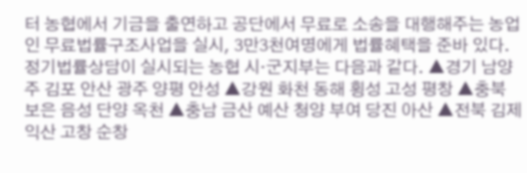터 농협에서 기금을 출연하고 공단에서 무료로 소송을 대행해주는 농업인 무료법률구조사업을 실시, 3만3천여명에게 법률혜택을 준바 있다. 정기법률상담이 실시되는 농협 시·군지부는 다음과 같다. ▲경기 남양주 김포 안산 광주 양평 안성 ▲강원 화천 동해 횡성 고성 평창 ▲충북 보은 음성 단양 옥천 ▲충남 금산 예산 청양 부여 당진 아산 ▲전북 김제 익산 고창 순창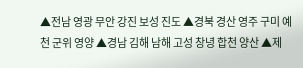▲전남 영광 무안 강진 보성 진도 ▲경북 경산 영주 구미 예천 군위 영양 ▲경남 김해 남해 고성 창녕 합천 양산 ▲제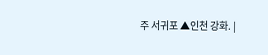주 서귀포 ▲인천 강화. |